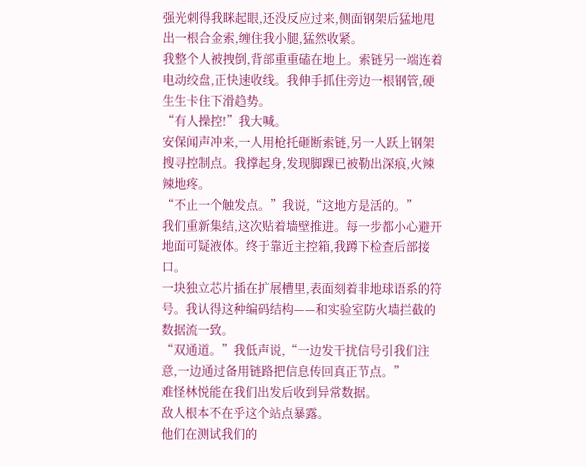强光刺得我眯起眼,还没反应过来,侧面钢架后猛地甩出一根合金索,缠住我小腿,猛然收紧。
我整个人被拽倒,背部重重磕在地上。索链另一端连着电动绞盘,正快速收线。我伸手抓住旁边一根钢管,硬生生卡住下滑趋势。
“有人操控!”我大喊。
安保闻声冲来,一人用枪托砸断索链,另一人跃上钢架搜寻控制点。我撑起身,发现脚踝已被勒出深痕,火辣辣地疼。
“不止一个触发点。”我说,“这地方是活的。”
我们重新集结,这次贴着墙壁推进。每一步都小心避开地面可疑液体。终于靠近主控箱,我蹲下检查后部接口。
一块独立芯片插在扩展槽里,表面刻着非地球语系的符号。我认得这种编码结构——和实验室防火墙拦截的数据流一致。
“双通道。”我低声说,“一边发干扰信号引我们注意,一边通过备用链路把信息传回真正节点。”
难怪林悦能在我们出发后收到异常数据。
敌人根本不在乎这个站点暴露。
他们在测试我们的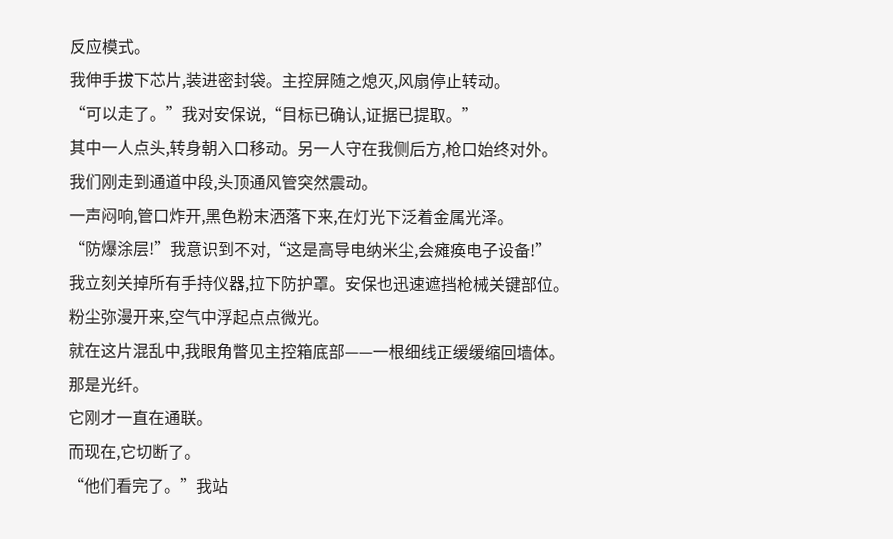反应模式。
我伸手拔下芯片,装进密封袋。主控屏随之熄灭,风扇停止转动。
“可以走了。”我对安保说,“目标已确认,证据已提取。”
其中一人点头,转身朝入口移动。另一人守在我侧后方,枪口始终对外。
我们刚走到通道中段,头顶通风管突然震动。
一声闷响,管口炸开,黑色粉末洒落下来,在灯光下泛着金属光泽。
“防爆涂层!”我意识到不对,“这是高导电纳米尘,会瘫痪电子设备!”
我立刻关掉所有手持仪器,拉下防护罩。安保也迅速遮挡枪械关键部位。
粉尘弥漫开来,空气中浮起点点微光。
就在这片混乱中,我眼角瞥见主控箱底部——一根细线正缓缓缩回墙体。
那是光纤。
它刚才一直在通联。
而现在,它切断了。
“他们看完了。”我站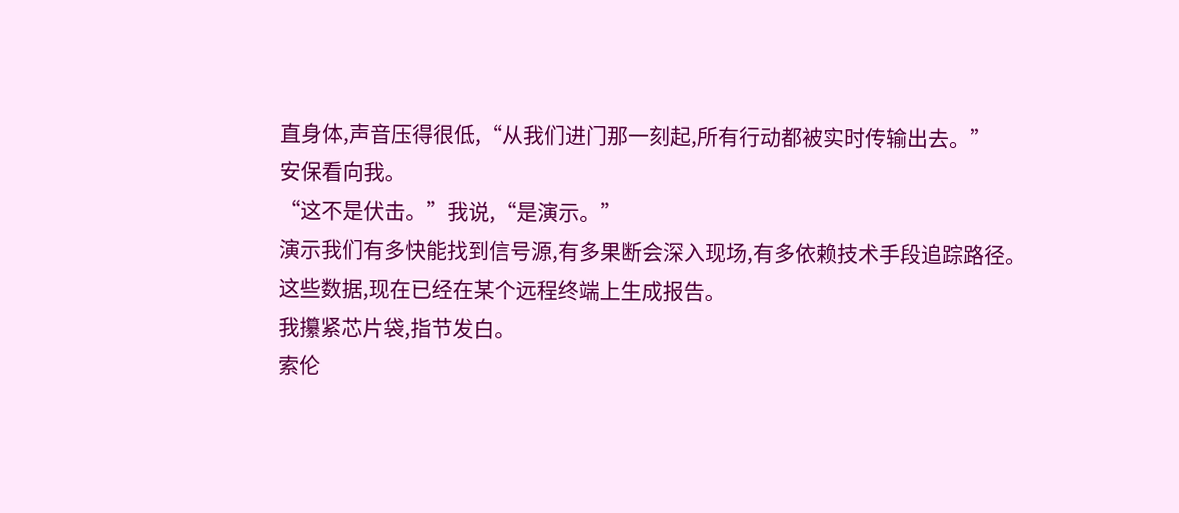直身体,声音压得很低,“从我们进门那一刻起,所有行动都被实时传输出去。”
安保看向我。
“这不是伏击。”我说,“是演示。”
演示我们有多快能找到信号源,有多果断会深入现场,有多依赖技术手段追踪路径。
这些数据,现在已经在某个远程终端上生成报告。
我攥紧芯片袋,指节发白。
索伦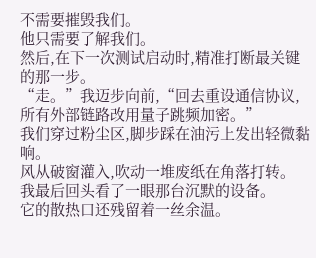不需要摧毁我们。
他只需要了解我们。
然后,在下一次测试启动时,精准打断最关键的那一步。
“走。”我迈步向前,“回去重设通信协议,所有外部链路改用量子跳频加密。”
我们穿过粉尘区,脚步踩在油污上发出轻微黏响。
风从破窗灌入,吹动一堆废纸在角落打转。
我最后回头看了一眼那台沉默的设备。
它的散热口还残留着一丝余温。